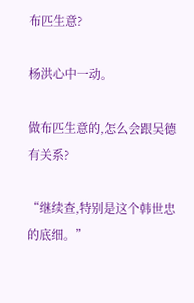布匹生意?

杨洪心中一动。

做布匹生意的,怎么会跟吴德有关系?

“继续查,特别是这个韩世忠的底细。”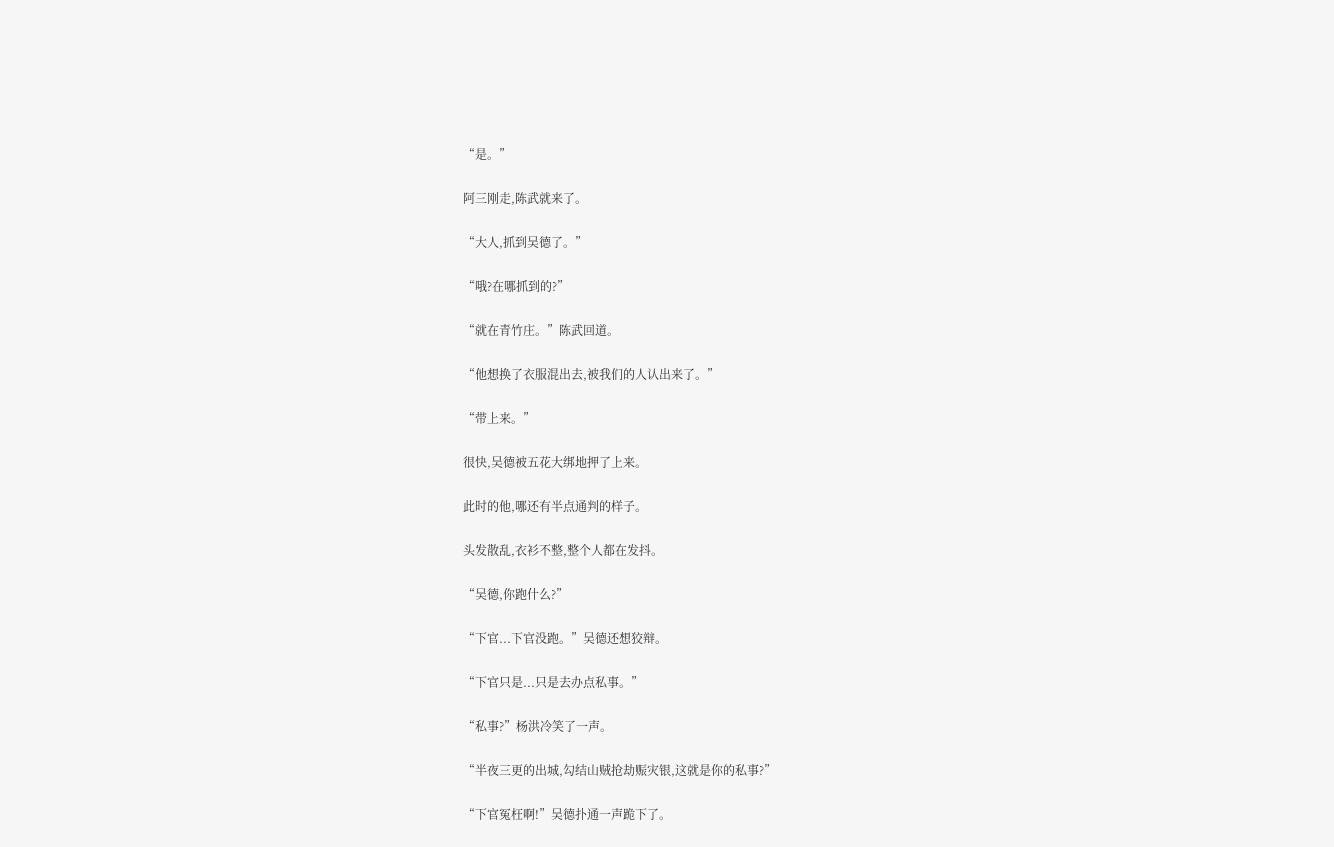“是。”

阿三刚走,陈武就来了。

“大人,抓到吴德了。”

“哦?在哪抓到的?”

“就在青竹庄。”陈武回道。

“他想换了衣服混出去,被我们的人认出来了。”

“带上来。”

很快,吴德被五花大绑地押了上来。

此时的他,哪还有半点通判的样子。

头发散乱,衣衫不整,整个人都在发抖。

“吴德,你跑什么?”

“下官...下官没跑。”吴德还想狡辩。

“下官只是...只是去办点私事。”

“私事?”杨洪冷笑了一声。

“半夜三更的出城,勾结山贼抢劫赈灾银,这就是你的私事?”

“下官冤枉啊!”吴德扑通一声跪下了。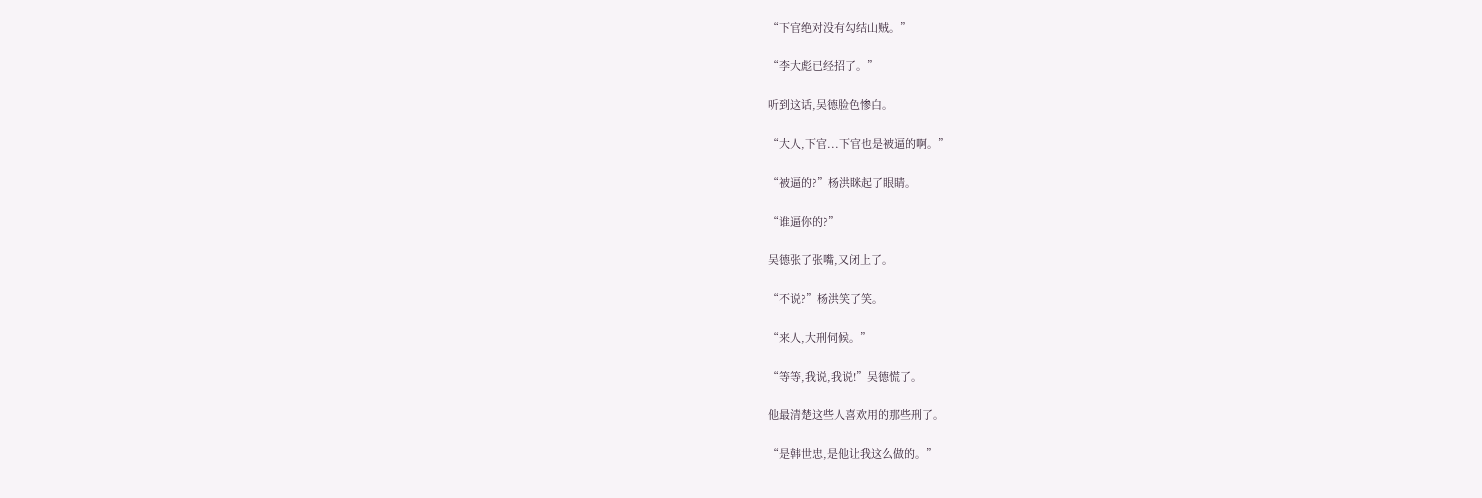“下官绝对没有勾结山贼。”

“李大彪已经招了。”

听到这话,吴德脸色惨白。

“大人,下官...下官也是被逼的啊。”

“被逼的?”杨洪眯起了眼睛。

“谁逼你的?”

吴德张了张嘴,又闭上了。

“不说?”杨洪笑了笑。

“来人,大刑伺候。”

“等等,我说,我说!”吴德慌了。

他最清楚这些人喜欢用的那些刑了。

“是韩世忠,是他让我这么做的。”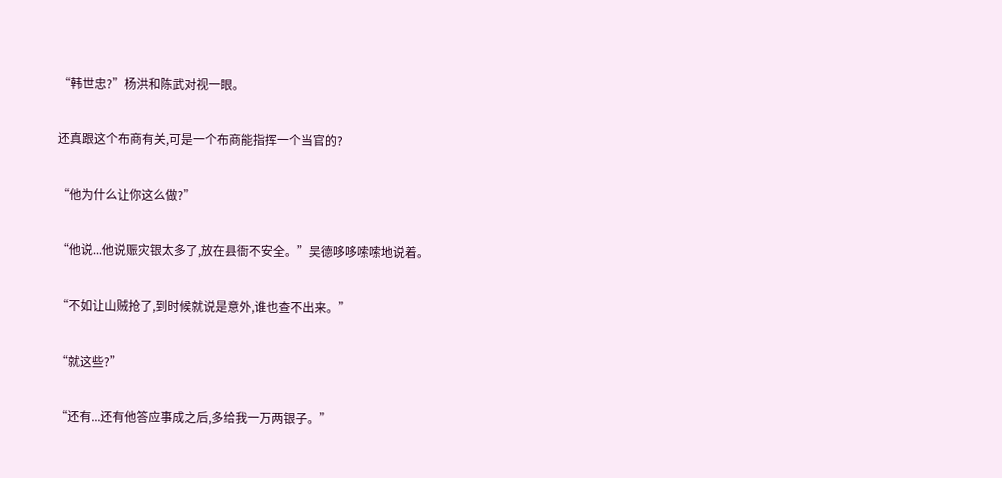“韩世忠?”杨洪和陈武对视一眼。

还真跟这个布商有关,可是一个布商能指挥一个当官的?

“他为什么让你这么做?”

“他说...他说赈灾银太多了,放在县衙不安全。”吴德哆哆嗦嗦地说着。

“不如让山贼抢了,到时候就说是意外,谁也查不出来。”

“就这些?”

“还有...还有他答应事成之后,多给我一万两银子。”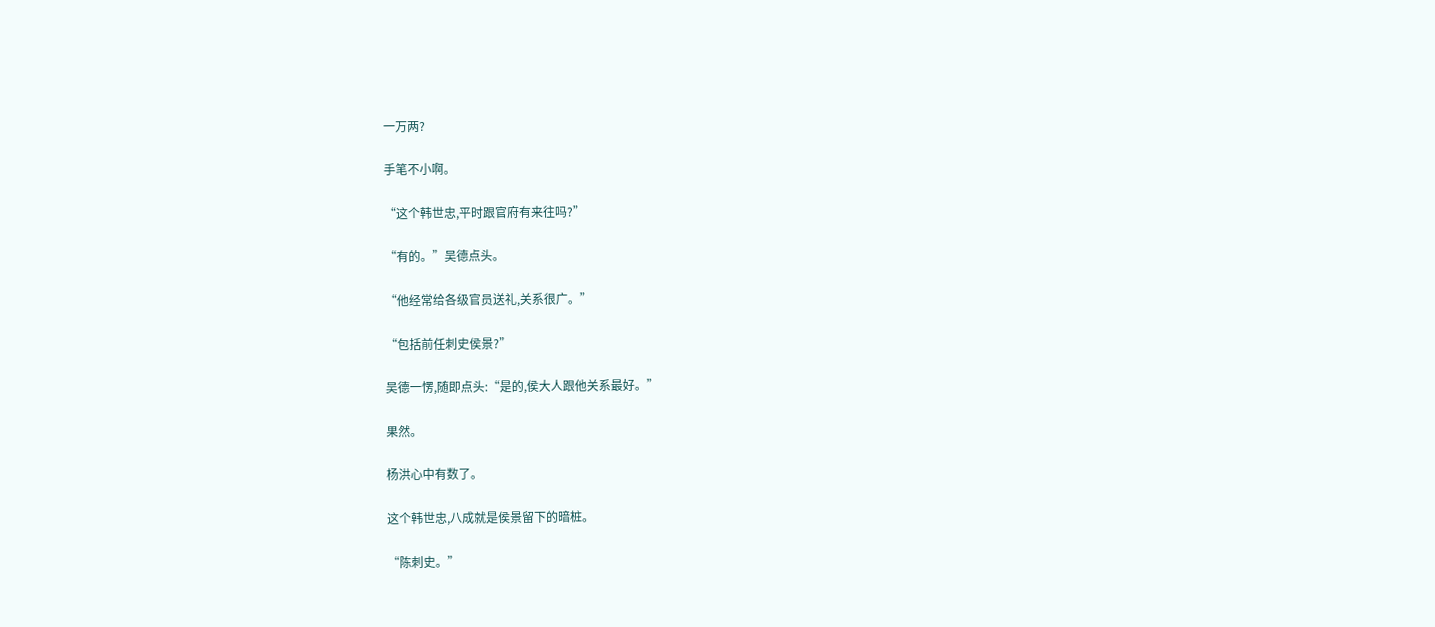一万两?

手笔不小啊。

“这个韩世忠,平时跟官府有来往吗?”

“有的。”吴德点头。

“他经常给各级官员送礼,关系很广。”

“包括前任刺史侯景?”

吴德一愣,随即点头:“是的,侯大人跟他关系最好。”

果然。

杨洪心中有数了。

这个韩世忠,八成就是侯景留下的暗桩。

“陈刺史。”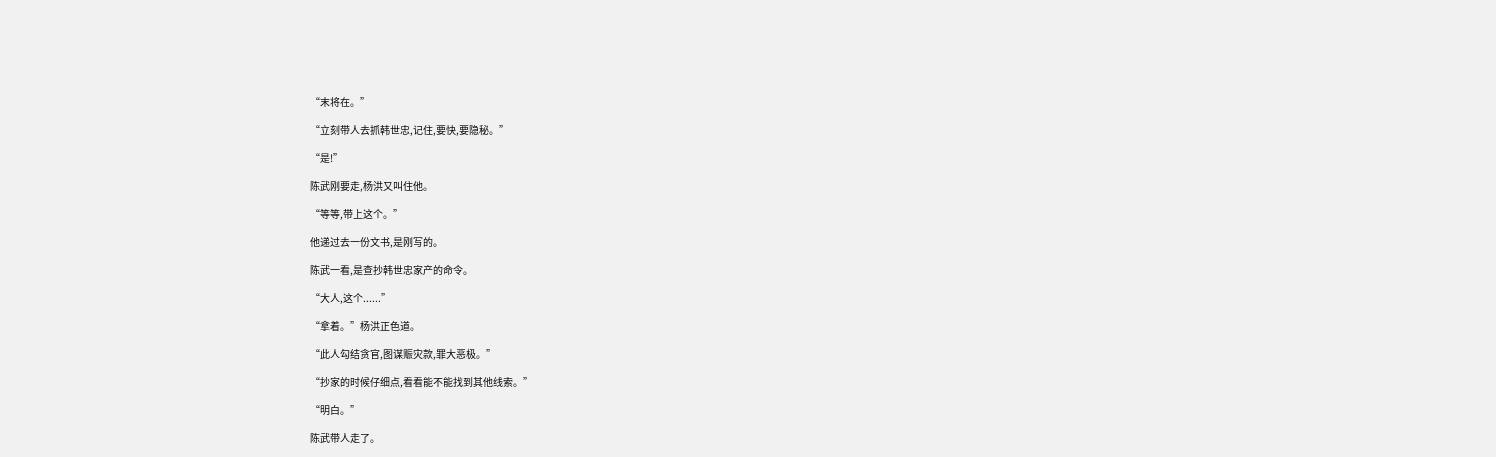“末将在。”

“立刻带人去抓韩世忠,记住,要快,要隐秘。”

“是!”

陈武刚要走,杨洪又叫住他。

“等等,带上这个。”

他递过去一份文书,是刚写的。

陈武一看,是查抄韩世忠家产的命令。

“大人,这个......”

“拿着。”杨洪正色道。

“此人勾结贪官,图谋赈灾款,罪大恶极。”

“抄家的时候仔细点,看看能不能找到其他线索。”

“明白。”

陈武带人走了。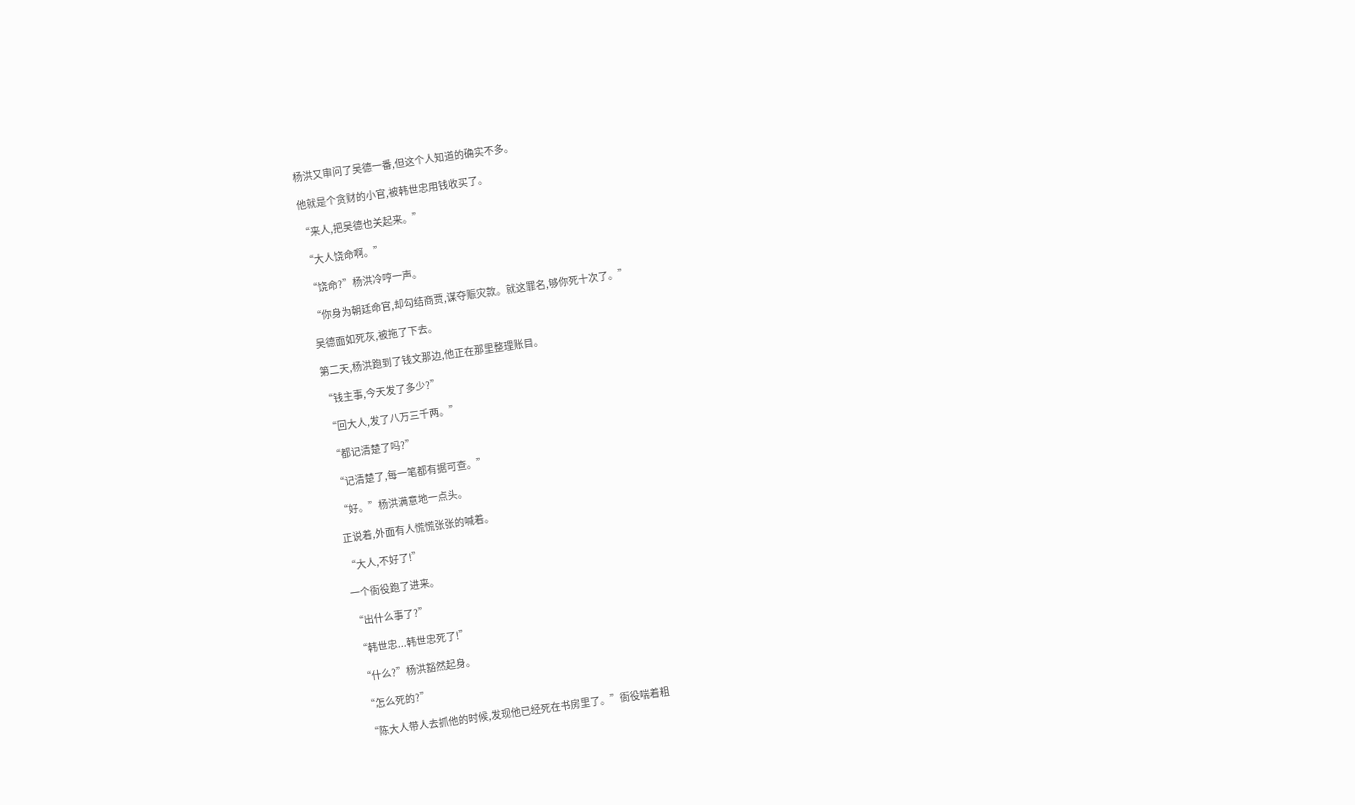杨洪又审问了吴德一番,但这个人知道的确实不多。

他就是个贪财的小官,被韩世忠用钱收买了。

“来人,把吴德也关起来。”

“大人饶命啊。”

“饶命?”杨洪冷哼一声。

“你身为朝廷命官,却勾结商贾,谋夺赈灾款。就这罪名,够你死十次了。”

吴德面如死灰,被拖了下去。

第二天,杨洪跑到了钱文那边,他正在那里整理账目。

“钱主事,今天发了多少?”

“回大人,发了八万三千两。”

“都记清楚了吗?”

“记清楚了,每一笔都有据可查。”

“好。”杨洪满意地一点头。

正说着,外面有人慌慌张张的喊着。

“大人,不好了!”

一个衙役跑了进来。

“出什么事了?”

“韩世忠...韩世忠死了!”

“什么?”杨洪豁然起身。

“怎么死的?”

“陈大人带人去抓他的时候,发现他已经死在书房里了。”衙役喘着粗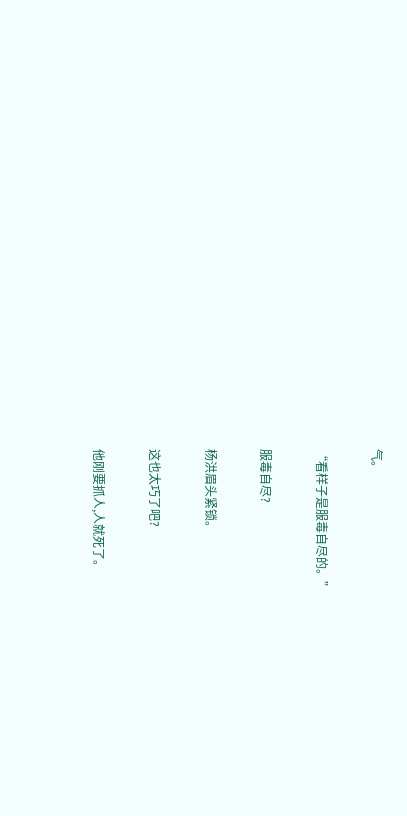气。

“看样子是服毒自尽的。”

服毒自尽?

杨洪眉头紧锁。

这也太巧了吧?

他刚要抓人,人就死了。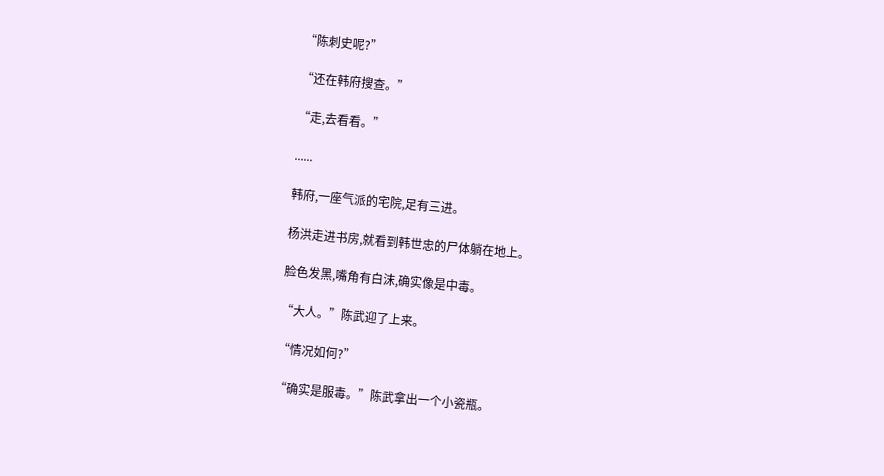“陈刺史呢?”

“还在韩府搜查。”

“走,去看看。”

......

韩府,一座气派的宅院,足有三进。

杨洪走进书房,就看到韩世忠的尸体躺在地上。

脸色发黑,嘴角有白沫,确实像是中毒。

“大人。”陈武迎了上来。

“情况如何?”

“确实是服毒。”陈武拿出一个小瓷瓶。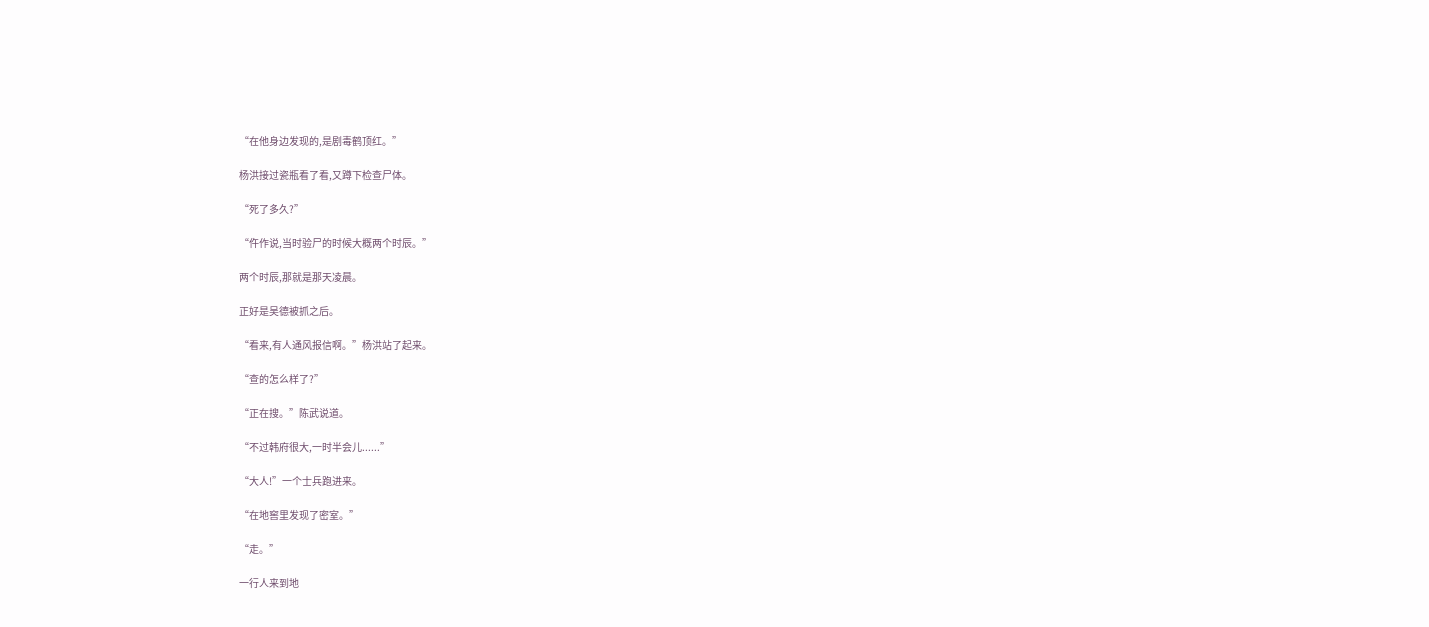“在他身边发现的,是剧毒鹤顶红。”

杨洪接过瓷瓶看了看,又蹲下检查尸体。

“死了多久?”

“仵作说,当时验尸的时候大概两个时辰。”

两个时辰,那就是那天凌晨。

正好是吴德被抓之后。

“看来,有人通风报信啊。”杨洪站了起来。

“查的怎么样了?”

“正在搜。”陈武说道。

“不过韩府很大,一时半会儿......”

“大人!”一个士兵跑进来。

“在地窖里发现了密室。”

“走。”

一行人来到地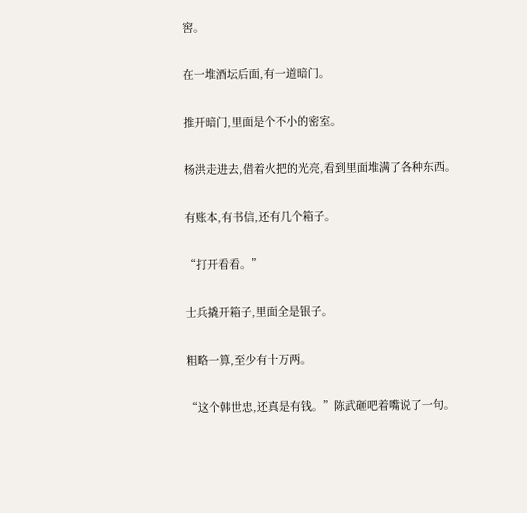窖。

在一堆酒坛后面,有一道暗门。

推开暗门,里面是个不小的密室。

杨洪走进去,借着火把的光亮,看到里面堆满了各种东西。

有账本,有书信,还有几个箱子。

“打开看看。”

士兵撬开箱子,里面全是银子。

粗略一算,至少有十万两。

“这个韩世忠,还真是有钱。”陈武砸吧着嘴说了一句。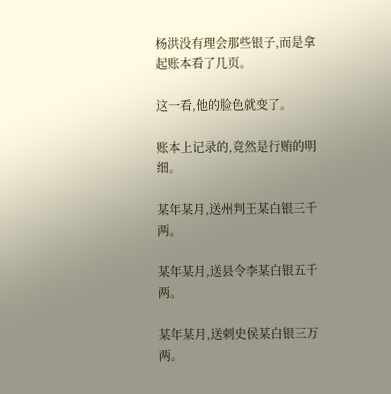杨洪没有理会那些银子,而是拿起账本看了几页。

这一看,他的脸色就变了。

账本上记录的,竟然是行贿的明细。

某年某月,送州判王某白银三千两。

某年某月,送县令李某白银五千两。

某年某月,送刺史侯某白银三万两。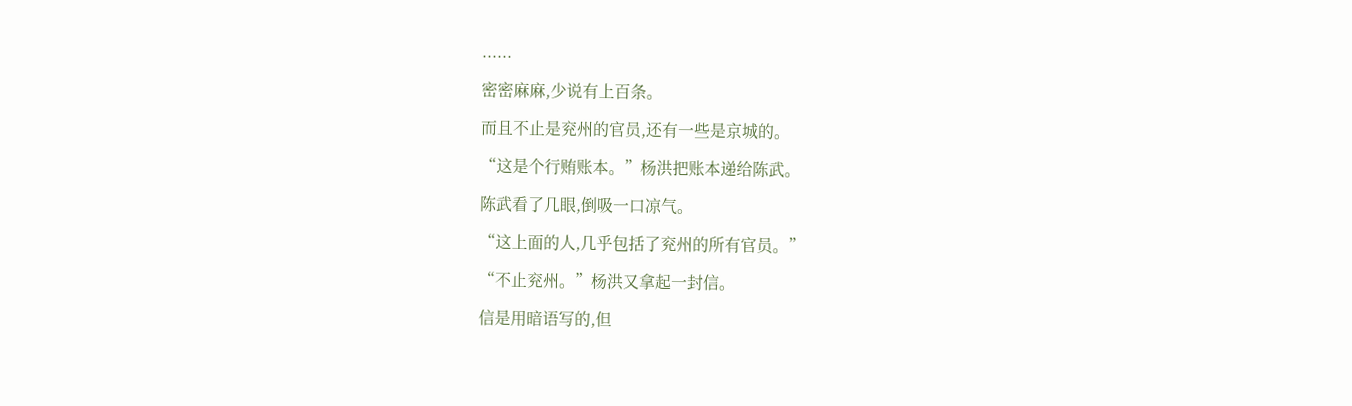......

密密麻麻,少说有上百条。

而且不止是兖州的官员,还有一些是京城的。

“这是个行贿账本。”杨洪把账本递给陈武。

陈武看了几眼,倒吸一口凉气。

“这上面的人,几乎包括了兖州的所有官员。”

“不止兖州。”杨洪又拿起一封信。

信是用暗语写的,但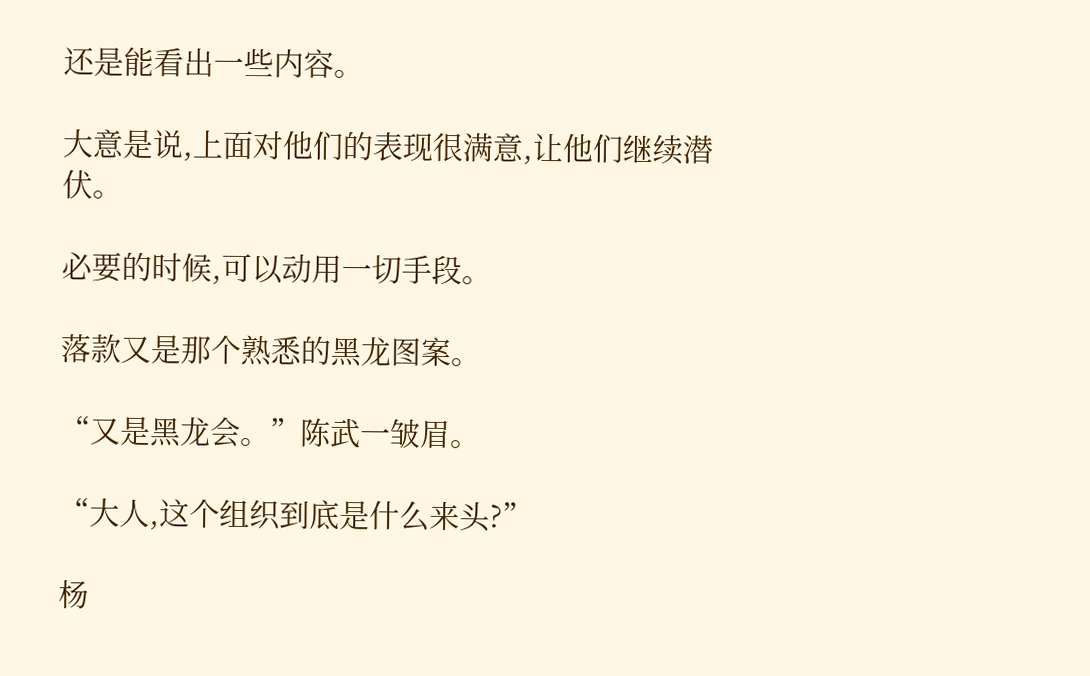还是能看出一些内容。

大意是说,上面对他们的表现很满意,让他们继续潜伏。

必要的时候,可以动用一切手段。

落款又是那个熟悉的黑龙图案。

“又是黑龙会。”陈武一皱眉。

“大人,这个组织到底是什么来头?”

杨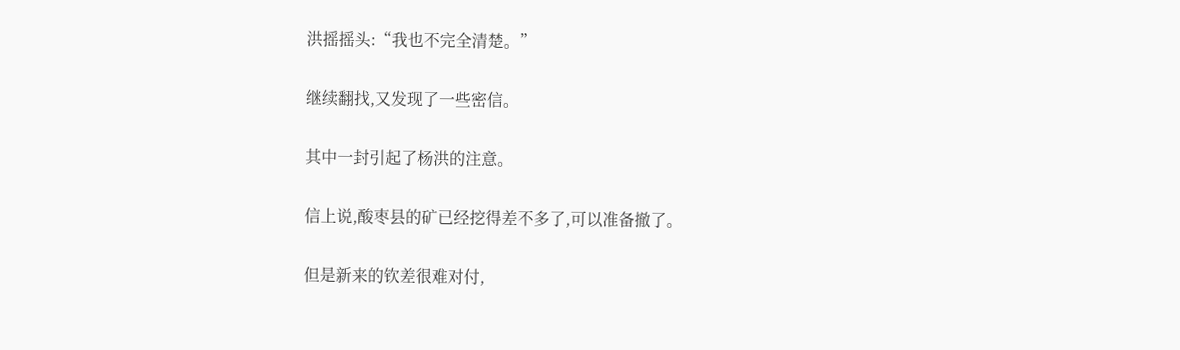洪摇摇头:“我也不完全清楚。”

继续翻找,又发现了一些密信。

其中一封引起了杨洪的注意。

信上说,酸枣县的矿已经挖得差不多了,可以准备撤了。

但是新来的钦差很难对付,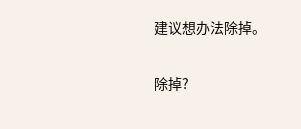建议想办法除掉。

除掉?